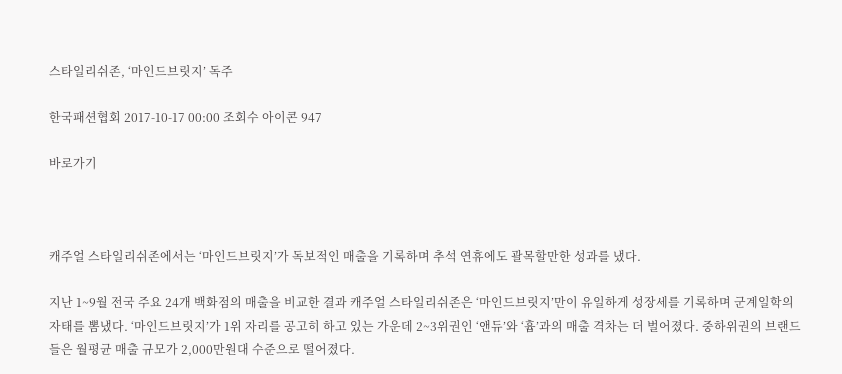스타일리쉬존, ‘마인드브릿지’ 독주

한국패션협회 2017-10-17 00:00 조회수 아이콘 947

바로가기



캐주얼 스타일리쉬존에서는 ‘마인드브릿지’가 독보적인 매출을 기록하며 추석 연휴에도 괄목할만한 성과를 냈다.

지난 1~9월 전국 주요 24개 백화점의 매출을 비교한 결과 캐주얼 스타일리쉬존은 ‘마인드브릿지’만이 유일하게 성장세를 기록하며 군계일학의 자태를 뽐냈다. ‘마인드브릿지’가 1위 자리를 공고히 하고 있는 가운데 2~3위권인 ‘앤듀’와 ‘흄’과의 매출 격차는 더 벌어졌다. 중하위권의 브랜드들은 월평균 매출 규모가 2,000만원대 수준으로 떨어졌다.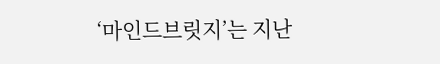‘마인드브릿지’는 지난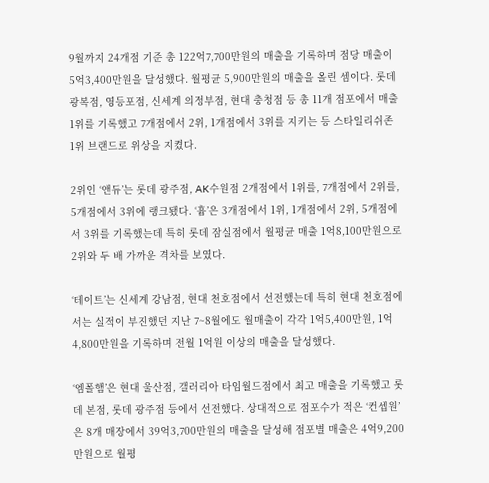9월까지 24개점 기준 총 122억7,700만원의 매출을 기록하며 점당 매출이 5억3,400만원을 달성했다. 월평균 5,900만원의 매출을 올린 셈이다. 롯데 광복점, 영등포점, 신세계 의정부점, 현대 충청점 등 총 11개 점포에서 매출 1위를 기록했고 7개점에서 2위, 1개점에서 3위를 지키는 등 스타일리쉬존 1위 브랜드로 위상을 지켰다.

2위인 ‘앤듀’는 롯데 광주점, AK수원점 2개점에서 1위를, 7개점에서 2위를, 5개점에서 3위에 랭크됐다. ‘흄’은 3개점에서 1위, 1개점에서 2위, 5개점에서 3위를 기록했는데 특히 롯데 잠실점에서 월평균 매출 1억8,100만원으로 2위와 두 배 가까운 격차를 보였다.

‘테이트’는 신세계 강남점, 현대 천호점에서 선전했는데 특히 현대 천호점에서는 실적이 부진했던 지난 7~8월에도 월매출이 각각 1억5,400만원, 1억4,800만원을 기록하며 전월 1억원 이상의 매출을 달성했다.

‘엠폴햄’은 현대 울산점, 갤러리아 타임월드점에서 최고 매출을 기록했고 롯데 본점, 롯데 광주점 등에서 선전했다. 상대적으로 점포수가 적은 ‘컨셉원’은 8개 매장에서 39억3,700만원의 매출을 달성해 점포별 매출은 4억9,200만원으로 월평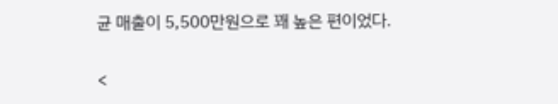균 매출이 5,500만원으로 꽤 높은 편이었다.

<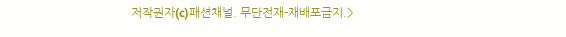저작권자(c)패션채널. 무단전재-재배포금지.>